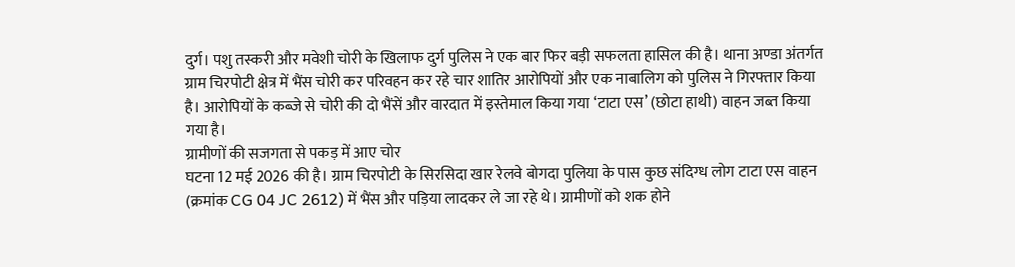दुर्ग। पशु तस्करी और मवेशी चोरी के खिलाफ दुर्ग पुलिस ने एक बार फिर बड़ी सफलता हासिल की है। थाना अण्डा अंतर्गत ग्राम चिरपोटी क्षेत्र में भैंस चोरी कर परिवहन कर रहे चार शातिर आरोपियों और एक नाबालिग को पुलिस ने गिरफ्तार किया है। आरोपियों के कब्जे से चोरी की दो भैंसें और वारदात में इस्तेमाल किया गया ‘टाटा एस’ (छोटा हाथी) वाहन जब्त किया गया है।
ग्रामीणों की सजगता से पकड़ में आए चोर
घटना 12 मई 2026 की है। ग्राम चिरपोटी के सिरसिदा खार रेलवे बोगदा पुलिया के पास कुछ संदिग्ध लोग टाटा एस वाहन (क्रमांक CG 04 JC 2612) में भैंस और पड़िया लादकर ले जा रहे थे। ग्रामीणों को शक होने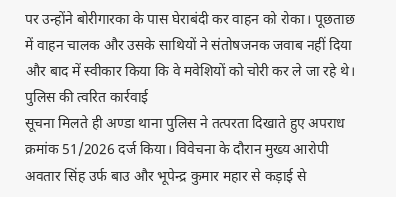पर उन्होंने बोरीगारका के पास घेराबंदी कर वाहन को रोका। पूछताछ में वाहन चालक और उसके साथियों ने संतोषजनक जवाब नहीं दिया और बाद में स्वीकार किया कि वे मवेशियों को चोरी कर ले जा रहे थे।
पुलिस की त्वरित कार्रवाई
सूचना मिलते ही अण्डा थाना पुलिस ने तत्परता दिखाते हुए अपराध क्रमांक 51/2026 दर्ज किया। विवेचना के दौरान मुख्य आरोपी अवतार सिंह उर्फ बाउ और भूपेन्द्र कुमार महार से कड़ाई से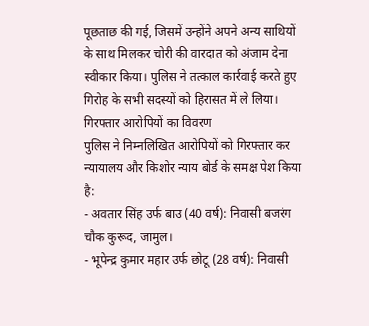पूछताछ की गई, जिसमें उन्होंने अपने अन्य साथियों के साथ मिलकर चोरी की वारदात को अंजाम देना स्वीकार किया। पुलिस ने तत्काल कार्रवाई करते हुए गिरोह के सभी सदस्यों को हिरासत में ले लिया।
गिरफ्तार आरोपियों का विवरण
पुलिस ने निम्नलिखित आरोपियों को गिरफ्तार कर न्यायालय और किशोर न्याय बोर्ड के समक्ष पेश किया है:
- अवतार सिंह उर्फ बाउ (40 वर्ष): निवासी बजरंग चौक कुरूद, जामुल।
- भूपेन्द्र कुमार महार उर्फ छोटू (28 वर्ष): निवासी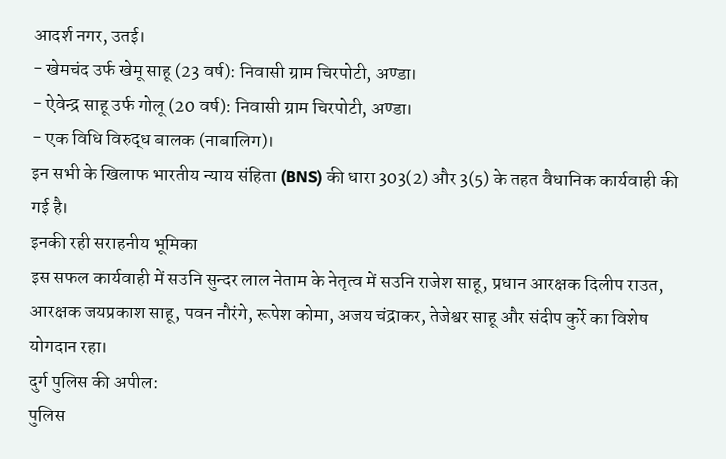आदर्श नगर, उतई।
- खेमचंद उर्फ खेमू साहू (23 वर्ष): निवासी ग्राम चिरपोटी, अण्डा।
- ऐवेन्द्र साहू उर्फ गोलू (20 वर्ष): निवासी ग्राम चिरपोटी, अण्डा।
- एक विधि विरुद्ध बालक (नाबालिग)।
इन सभी के खिलाफ भारतीय न्याय संहिता (BNS) की धारा 303(2) और 3(5) के तहत वैधानिक कार्यवाही की गई है।
इनकी रही सराहनीय भूमिका
इस सफल कार्यवाही में सउनि सुन्दर लाल नेताम के नेतृत्व में सउनि राजेश साहू, प्रधान आरक्षक दिलीप राउत, आरक्षक जयप्रकाश साहू, पवन नौरंगे, रूपेश कोमा, अजय चंद्राकर, तेजेश्वर साहू और संदीप कुर्रे का विशेष योगदान रहा।
दुर्ग पुलिस की अपील:
पुलिस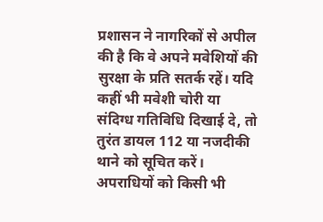प्रशासन ने नागरिकों से अपील की है कि वे अपने मवेशियों की सुरक्षा के प्रति सतर्क रहें। यदि कहीं भी मवेशी चोरी या संदिग्ध गतिविधि दिखाई दे, तो तुरंत डायल 112 या नजदीकी थाने को सूचित करें। अपराधियों को किसी भी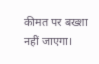कीमत पर बख्शा नहीं जाएगा।